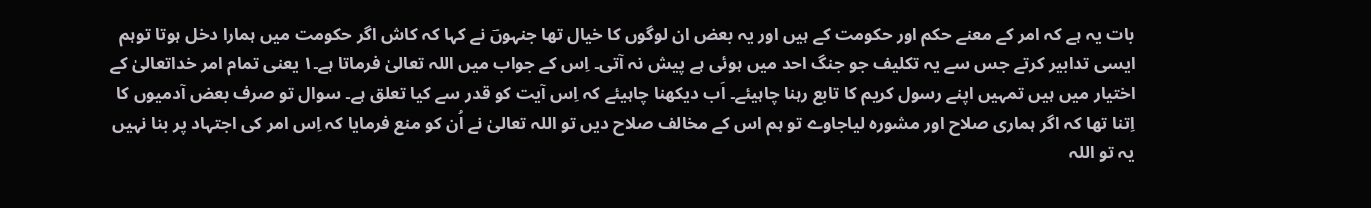بات یہ ہے کہ امر کے معنے حکم اور حکومت کے ہیں اور یہ بعض ان لوگوں کا خیال تھا جنہوںؔ نے کہا کہ کاش اگر حکومت میں ہمارا دخل ہوتا توہم ایسی تدابیر کرتے جس سے یہ تکلیف جو جنگ احد میں ہوئی ہے پیش نہ آتی۔ اِس کے جواب میں اللہ تعالیٰ فرماتا ہے۔۱ یعنی تمام امر خداتعالیٰ کے اختیار میں ہیں تمہیں اپنے رسول کریم کا تابع رہنا چاہیئے۔ اَب دیکھنا چاہیئے کہ اِس آیت کو قدر سے کیا تعلق ہے۔ سوال تو صرف بعض آدمیوں کا اِتنا تھا کہ اگر ہماری صلاح اور مشورہ لیاجاوے تو ہم اس کے مخالف صلاح دیں تو اللہ تعالیٰ نے اُن کو منع فرمایا کہ اِس امر کی اجتہاد پر بنا نہیں یہ تو اللہ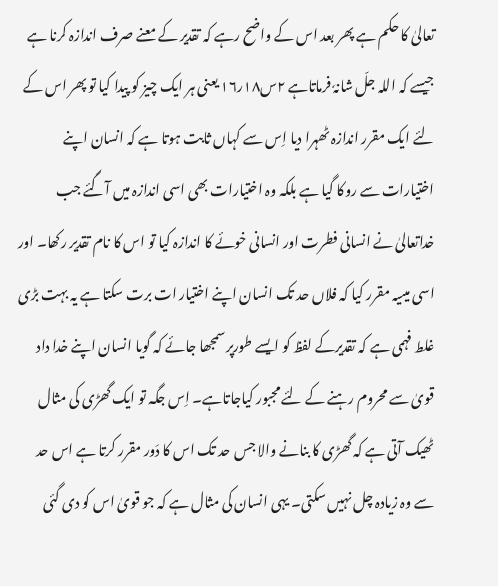تعالیٰ کا حکم ہے پھر بعد اس کے واضح رہے کہ تقدیر کے معنے صرف اندازہ کرنا ہے جیسے کہ اللہ جلّ شانہٗ فرماتاہے ۲س۱۸ر۱۶ یعنی ہر ایک چیز کو پیدا کیا تو پھر اس کے لئے ایک مقرر اندازہ ٹھہرا دیا اِس سے کہاں ثابت ہوتا ہے کہ انسان اپنے اختیارات سے روکا گیا ہے بلکہ وہ اختیارات بھی اسی اندازہ میں آگئے جب خداتعالیٰ نے انسانی فطرت اور انسانی خوئے کا اندازہ کیا تو اس کا نام تقدیر رکھا۔ اور اسی میںیہ مقرر کیا کہ فلاں حد تک انسان اپنے اختیار ات برت سکتا ہے یہ بہت بڑی غلط فہمی ہے کہ تقدیرکے لفظ کو ایسے طورپر سمجھا جائے کہ گویا انسان اپنے خدا داد قویٰ سے محروم رہنے کے لئے مجبور کیاجاتاہے۔ اِس جگہ تو ایک گھڑی کی مثال ٹھیک آتی ہے کہ گھڑی کا بنانے والا جس حد تک اس کا دَور مقرر کرتا ہے اس حد سے وہ زیادہ چل نہیں سکتی۔ یہی انسان کی مثال ہے کہ جو قویٰ اس کو دی گئی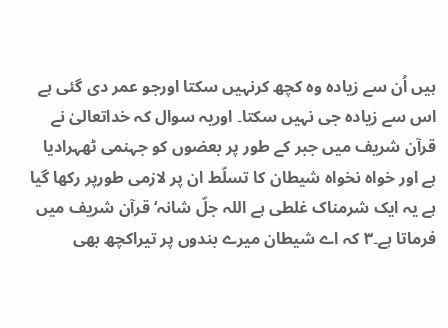ہیں اُن سے زیادہ وہ کچھ کرنہیں سکتا اورجو عمر دی گئی ہے اس سے زیادہ جی نہیں سکتا۔ اوریہ سوال کہ خداتعالیٰ نے قرآن شریف میں جبر کے طور پر بعضوں کو جہنمی ٹھہرادیا ہے اور خواہ نخواہ شیطان کا تسلّط ان پر لازمی طورپر رکھا گیا ہے یہ ایک شرمناک غلطی ہے اللہ جلّ شانہ‘ قرآن شریف میں فرماتا ہے۔۳ کہ اے شیطان میرے بندوں پر تیراکچھ بھی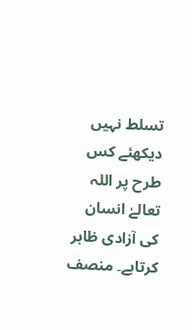تسلط نہیں دیکھئے کس طرح پر اللہ تعالےٰ انسان کی آزادی ظاہر کرتاہے۔ منصف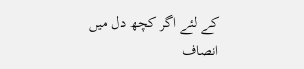کے لئے اگر کچھ دل میں انصاف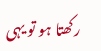رکھتا ہو تو یہی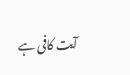آیت کافی ہے